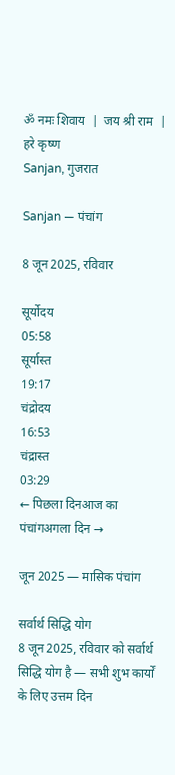ॐ नमः शिवाय  |  जय श्री राम  |  हरे कृष्ण
Sanjan, गुजरात

Sanjan — पंचांग

8 जून 2025, रविवार

सूर्योदय
05:58
सूर्यास्त
19:17
चंद्रोदय
16:53
चंद्रास्त
03:29
← पिछला दिनआज का पंचांगअगला दिन →

जून 2025 — मासिक पंचांग

सर्वार्थ सिद्धि योग
8 जून 2025, रविवार को सर्वार्थ सिद्धि योग है — सभी शुभ कार्यों के लिए उत्तम दिन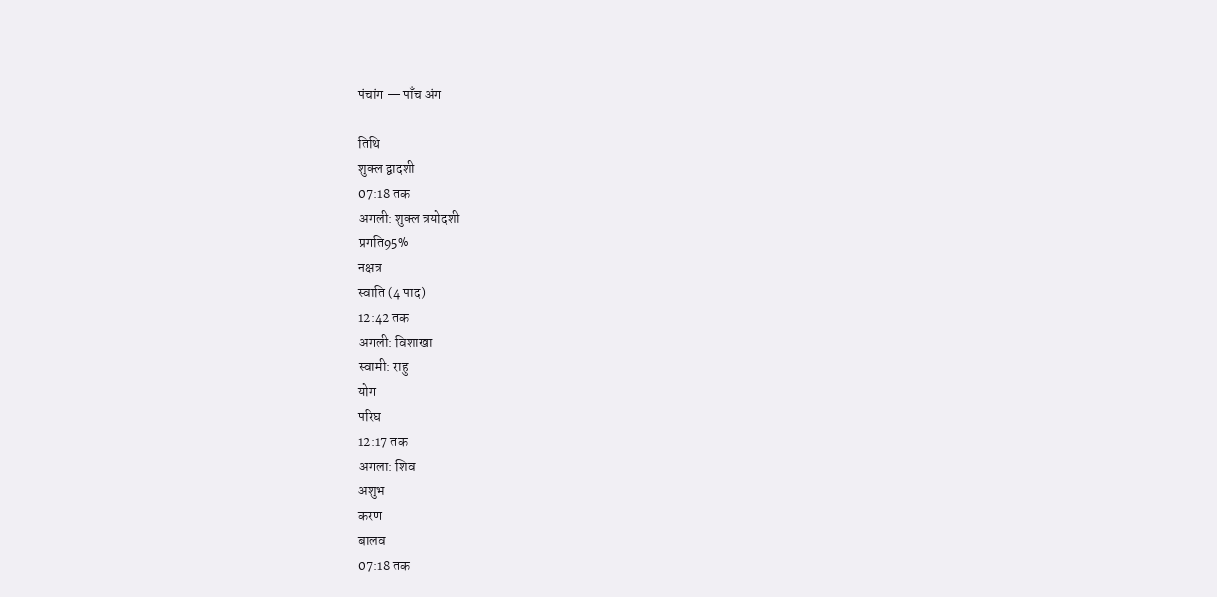पंचांग — पाँच अंग

तिथि
शुक्ल द्वादशी
07:18 तक
अगली: शुक्ल त्रयोदशी
प्रगति95%
नक्षत्र
स्वाति (4 पाद)
12:42 तक
अगली: विशाखा
स्वामी: राहु
योग
परिघ
12:17 तक
अगला: शिव
अशुभ
करण
बालव
07:18 तक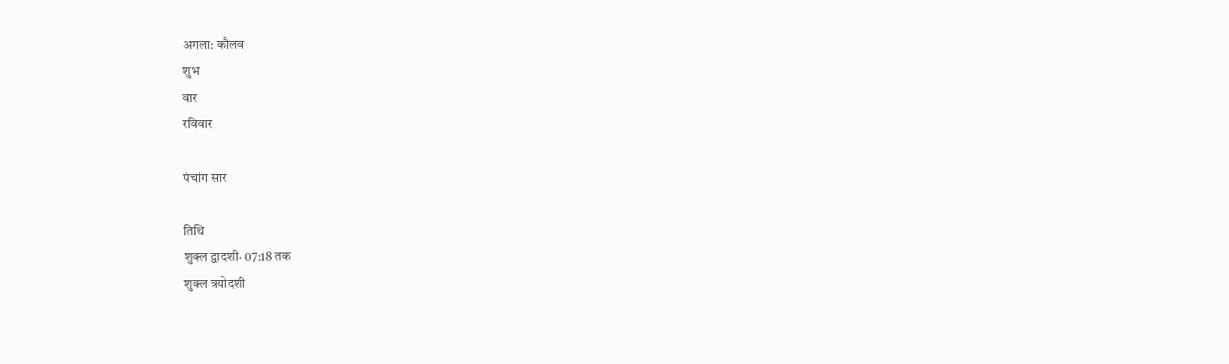अगला: कौलव
शुभ
वार
रविवार

पंचांग सार

तिथि
शुक्ल द्वादशी· 07:18 तक
शुक्ल त्रयोदशी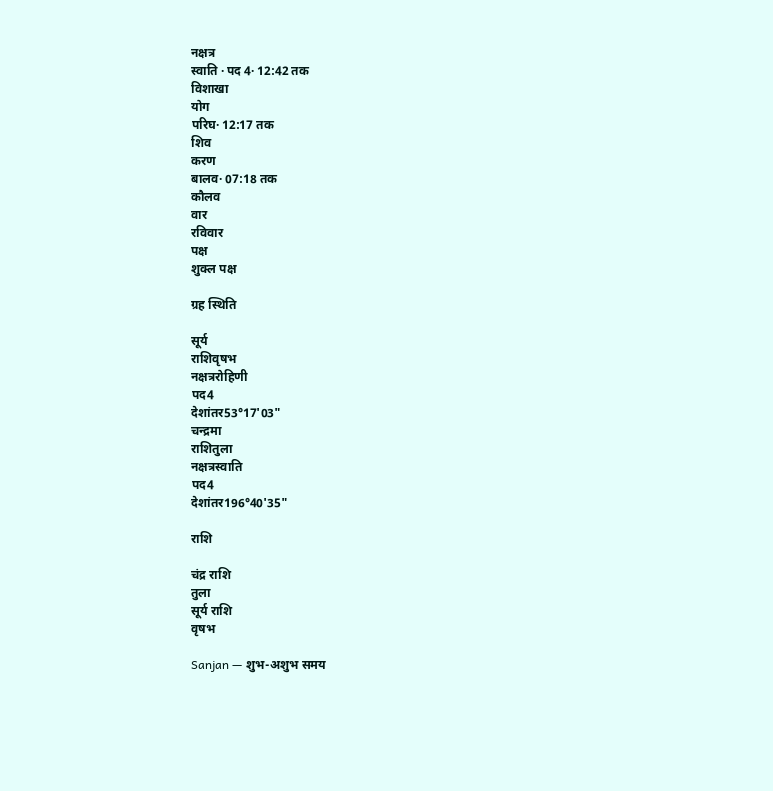नक्षत्र
स्वाति · पद 4· 12:42 तक
विशाखा
योग
परिघ· 12:17 तक
शिव
करण
बालव· 07:18 तक
कौलव
वार
रविवार
पक्ष
शुक्ल पक्ष

ग्रह स्थिति

सूर्य
राशिवृषभ
नक्षत्ररोहिणी
पद4
देशांतर53°17'03"
चन्द्रमा
राशितुला
नक्षत्रस्वाति
पद4
देशांतर196°40'35"

राशि

चंद्र राशि
तुला
सूर्य राशि
वृषभ

Sanjan — शुभ-अशुभ समय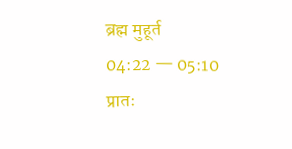ब्रह्म मुहूर्त
04:22 — 05:10
प्रातः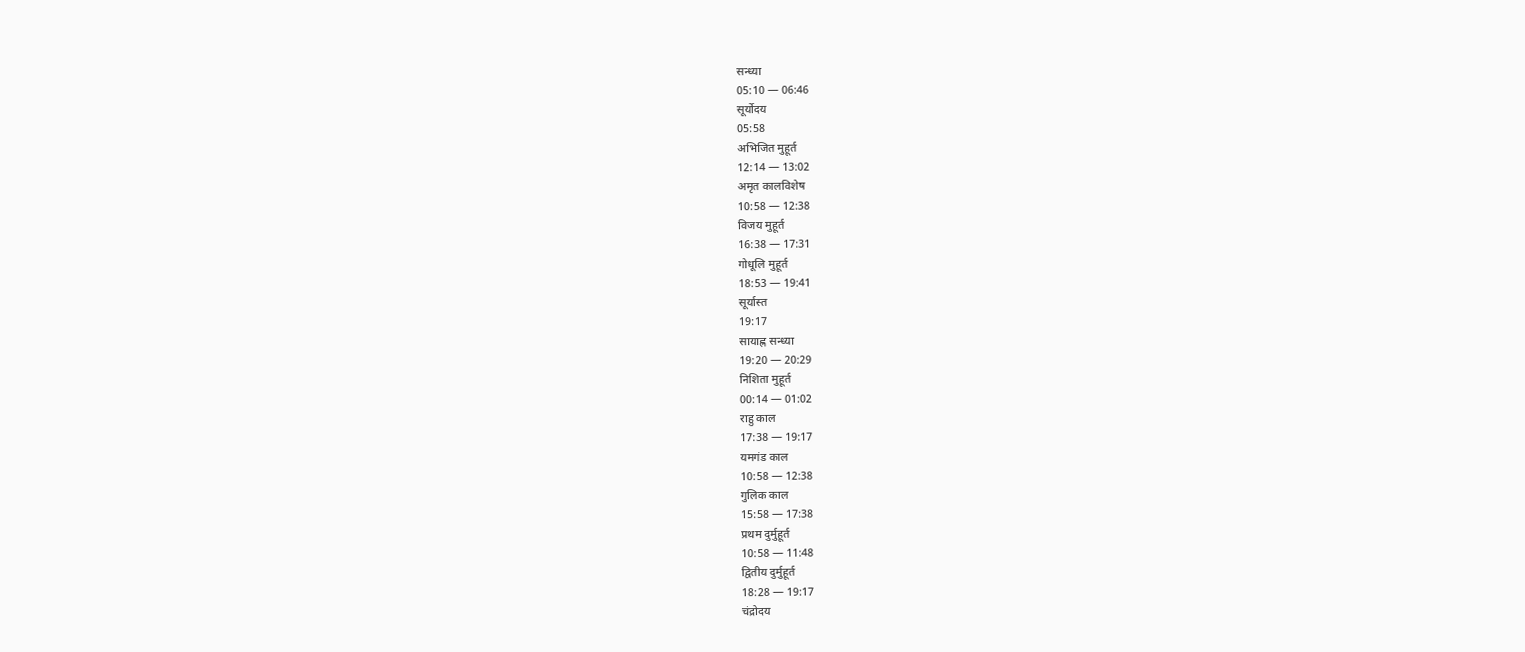सन्ध्या
05:10 — 06:46
सूर्योदय
05:58
अभिजित मुहूर्त
12:14 — 13:02
अमृत कालविशेष
10:58 — 12:38
विजय मुहूर्त
16:38 — 17:31
गोधूलि मुहूर्त
18:53 — 19:41
सूर्यास्त
19:17
सायाह्न सन्ध्या
19:20 — 20:29
निशिता मुहूर्त
00:14 — 01:02
राहु काल
17:38 — 19:17
यमगंड काल
10:58 — 12:38
गुलिक काल
15:58 — 17:38
प्रथम दुर्मुहूर्त
10:58 — 11:48
द्वितीय दुर्मुहूर्त
18:28 — 19:17
चंद्रोदय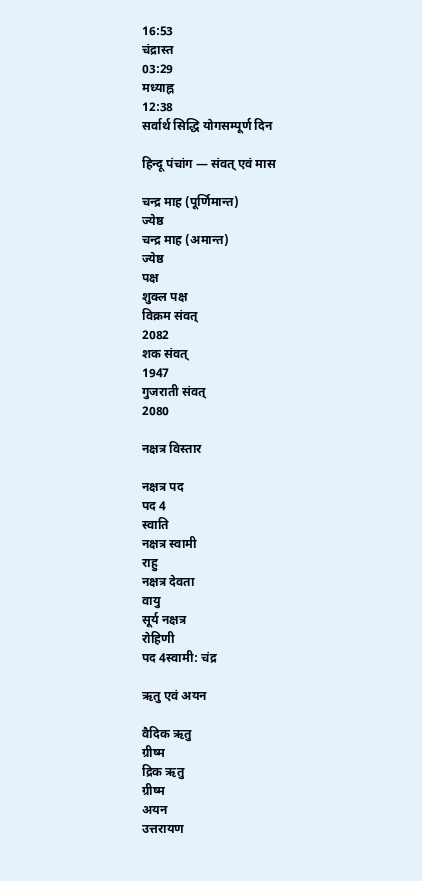16:53
चंद्रास्त
03:29
मध्याह्न
12:38
सर्वार्थ सिद्धि योगसम्पूर्ण दिन

हिन्दू पंचांग — संवत् एवं मास

चन्द्र माह (पूर्णिमान्त)
ज्येष्ठ
चन्द्र माह (अमान्त)
ज्येष्ठ
पक्ष
शुक्ल पक्ष
विक्रम संवत्
2082
शक संवत्
1947
गुजराती संवत्
2080

नक्षत्र विस्तार

नक्षत्र पद
पद 4
स्वाति
नक्षत्र स्वामी
राहु
नक्षत्र देवता
वायु
सूर्य नक्षत्र
रोहिणी
पद 4स्वामी: चंद्र

ऋतु एवं अयन

वैदिक ऋतु
ग्रीष्म
द्रिक ऋतु
ग्रीष्म
अयन
उत्तरायण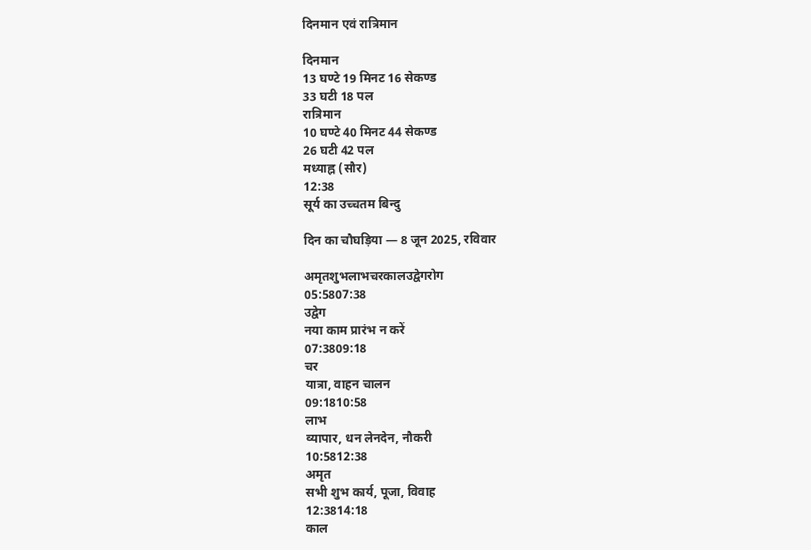दिनमान एवं रात्रिमान

दिनमान
13 घण्टे 19 मिनट 16 सेकण्ड
33 घटी 18 पल
रात्रिमान
10 घण्टे 40 मिनट 44 सेकण्ड
26 घटी 42 पल
मध्याह्न (सौर)
12:38
सूर्य का उच्चतम बिन्दु

दिन का चौघड़िया — 8 जून 2025, रविवार

अमृतशुभलाभचरकालउद्वेगरोग
05:5807:38
उद्वेग
नया काम प्रारंभ न करें
07:3809:18
चर
यात्रा, वाहन चालन
09:1810:58
लाभ
व्यापार, धन लेनदेन, नौकरी
10:5812:38
अमृत
सभी शुभ कार्य, पूजा, विवाह
12:3814:18
काल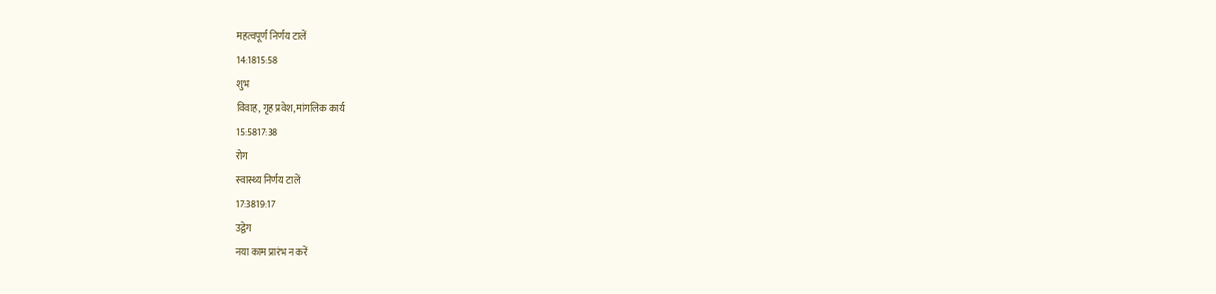महत्वपूर्ण निर्णय टालें
14:1815:58
शुभ
विवाह, गृह प्रवेश, मांगलिक कार्य
15:5817:38
रोग
स्वास्थ्य निर्णय टालें
17:3819:17
उद्वेग
नया काम प्रारंभ न करें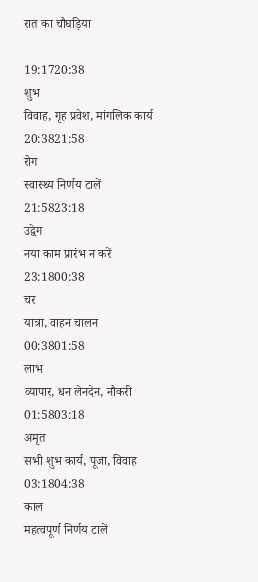रात का चौघड़िया

19:1720:38
शुभ
विवाह, गृह प्रवेश, मांगलिक कार्य
20:3821:58
रोग
स्वास्थ्य निर्णय टालें
21:5823:18
उद्वेग
नया काम प्रारंभ न करें
23:1800:38
चर
यात्रा, वाहन चालन
00:3801:58
लाभ
व्यापार, धन लेनदेन, नौकरी
01:5803:18
अमृत
सभी शुभ कार्य, पूजा, विवाह
03:1804:38
काल
महत्वपूर्ण निर्णय टालें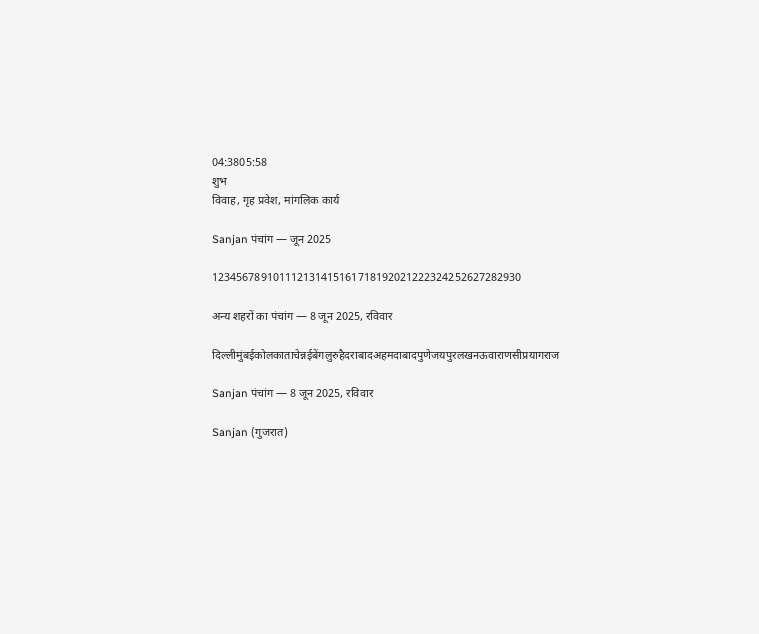04:3805:58
शुभ
विवाह, गृह प्रवेश, मांगलिक कार्य

Sanjan पंचांग — जून 2025

123456789101112131415161718192021222324252627282930

अन्य शहरों का पंचांग — 8 जून 2025, रविवार

दिल्लीमुंबईकोलकाताचेन्नईबेंगलुरुहैदराबादअहमदाबादपुणेजयपुरलखनऊवाराणसीप्रयागराज

Sanjan पंचांग — 8 जून 2025, रविवार

Sanjan (गुजरात)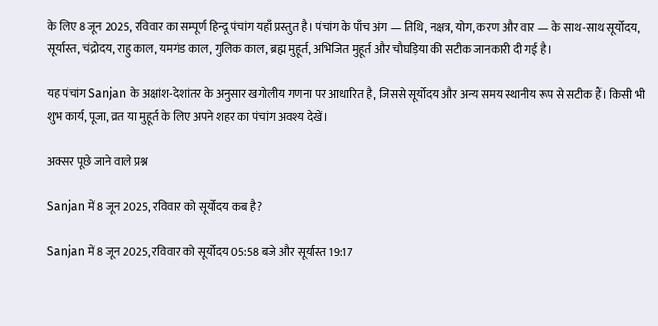के लिए 8 जून 2025, रविवार का सम्पूर्ण हिन्दू पंचांग यहाँ प्रस्तुत है। पंचांग के पाँच अंग — तिथि, नक्षत्र, योग, करण और वार — के साथ-साथ सूर्योदय, सूर्यास्त, चंद्रोदय, राहु काल, यमगंड काल, गुलिक काल, ब्रह्म मुहूर्त, अभिजित मुहूर्त और चौघड़िया की सटीक जानकारी दी गई है।

यह पंचांग Sanjan के अक्षांश-देशांतर के अनुसार खगोलीय गणना पर आधारित है, जिससे सूर्योदय और अन्य समय स्थानीय रूप से सटीक हैं। किसी भी शुभ कार्य, पूजा, व्रत या मुहूर्त के लिए अपने शहर का पंचांग अवश्य देखें।

अक्सर पूछे जाने वाले प्रश्न

Sanjan में 8 जून 2025, रविवार को सूर्योदय कब है?

Sanjan में 8 जून 2025, रविवार को सूर्योदय 05:58 बजे और सूर्यास्त 19:17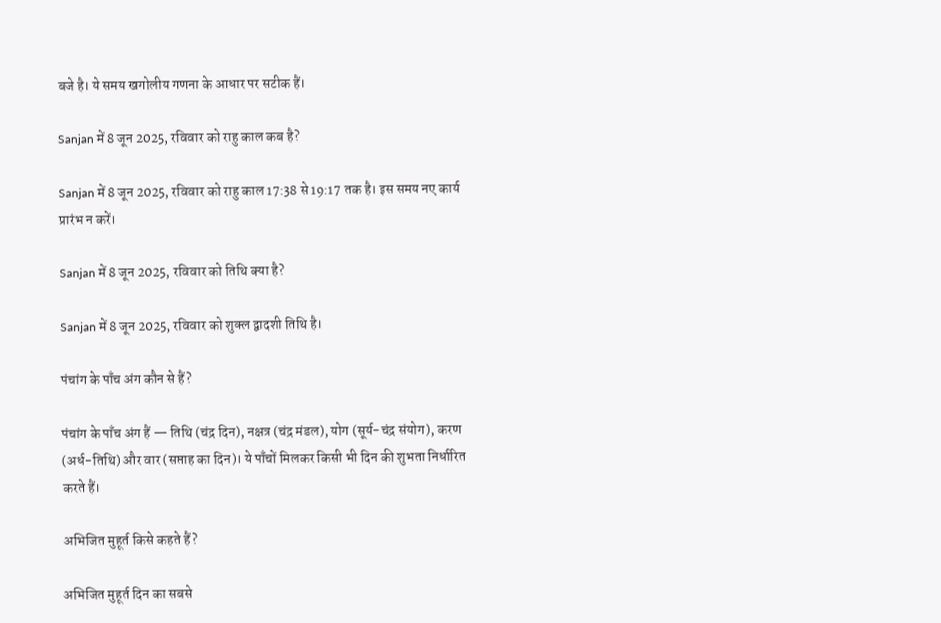बजे है। ये समय खगोलीय गणना के आधार पर सटीक हैं।

Sanjan में 8 जून 2025, रविवार को राहु काल कब है?

Sanjan में 8 जून 2025, रविवार को राहु काल 17:38 से 19:17 तक है। इस समय नए कार्य प्रारंभ न करें।

Sanjan में 8 जून 2025, रविवार को तिथि क्या है?

Sanjan में 8 जून 2025, रविवार को शुक्ल द्वादशी तिथि है।

पंचांग के पाँच अंग कौन से हैं?

पंचांग के पाँच अंग हैं — तिथि (चंद्र दिन), नक्षत्र (चंद्र मंडल), योग (सूर्य-चंद्र संयोग), करण (अर्ध-तिथि) और वार (सप्ताह का दिन)। ये पाँचों मिलकर किसी भी दिन की शुभता निर्धारित करते हैं।

अभिजित मुहूर्त किसे कहते हैं?

अभिजित मुहूर्त दिन का सबसे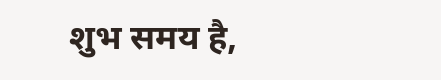शुभ समय है,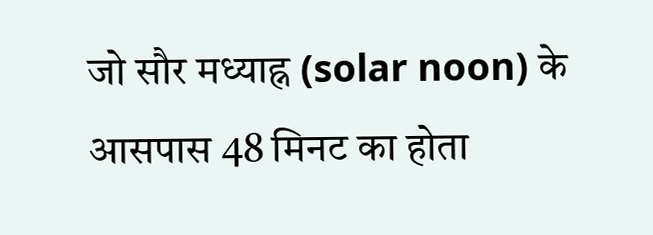जो सौर मध्याह्न (solar noon) के आसपास 48 मिनट का होता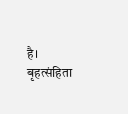है। बृहत्संहिता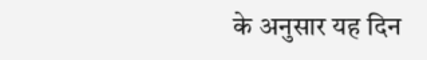के अनुसार यह दिन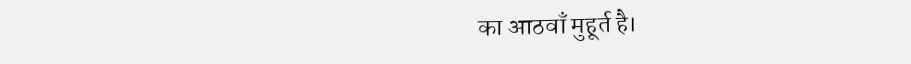का आठवाँ मुहूर्त है।